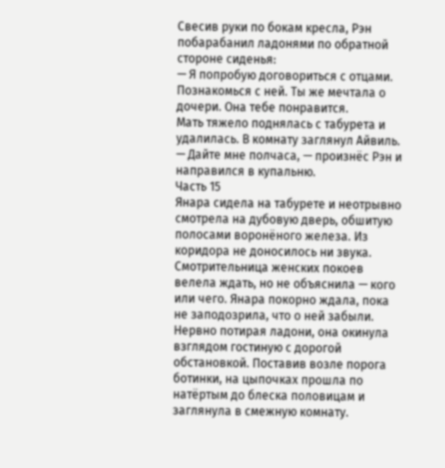Свесив руки по бокам кресла, Рэн побарабанил ладонями по обратной стороне сиденья:
— Я попробую договориться с отцами. Познакомься с ней. Ты же мечтала о дочери. Она тебе понравится.
Мать тяжело поднялась с табурета и удалилась. В комнату заглянул Айвиль.
— Дайте мне полчаса, — произнёс Рэн и направился в купальню.
Часть 15
Янара сидела на табурете и неотрывно смотрела на дубовую дверь, обшитую полосами воронёного железа. Из коридора не доносилось ни звука. Смотрительница женских покоев велела ждать, но не объяснила — кого или чего. Янара покорно ждала, пока не заподозрила, что о ней забыли.
Нервно потирая ладони, она окинула взглядом гостиную с дорогой обстановкой. Поставив возле порога ботинки, на цыпочках прошла по натёртым до блеска половицам и заглянула в смежную комнату.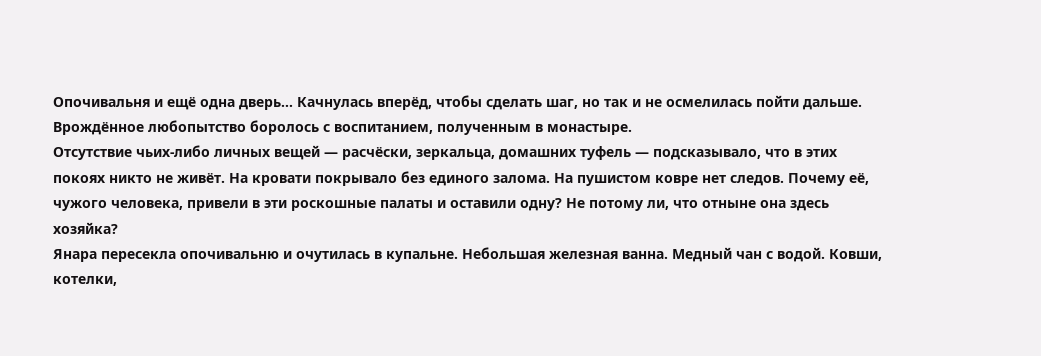Опочивальня и ещё одна дверь… Качнулась вперёд, чтобы сделать шаг, но так и не осмелилась пойти дальше. Врождённое любопытство боролось с воспитанием, полученным в монастыре.
Отсутствие чьих-либо личных вещей — расчёски, зеркальца, домашних туфель — подсказывало, что в этих покоях никто не живёт. На кровати покрывало без единого залома. На пушистом ковре нет следов. Почему её, чужого человека, привели в эти роскошные палаты и оставили одну? Не потому ли, что отныне она здесь хозяйка?
Янара пересекла опочивальню и очутилась в купальне. Небольшая железная ванна. Медный чан с водой. Ковши, котелки,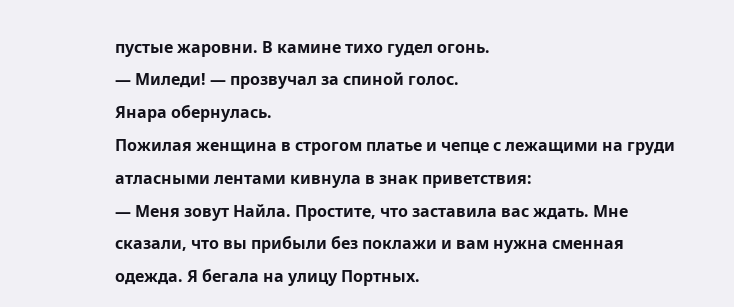пустые жаровни. В камине тихо гудел огонь.
— Миледи! — прозвучал за спиной голос.
Янара обернулась.
Пожилая женщина в строгом платье и чепце с лежащими на груди атласными лентами кивнула в знак приветствия:
— Меня зовут Найла. Простите, что заставила вас ждать. Мне сказали, что вы прибыли без поклажи и вам нужна сменная одежда. Я бегала на улицу Портных.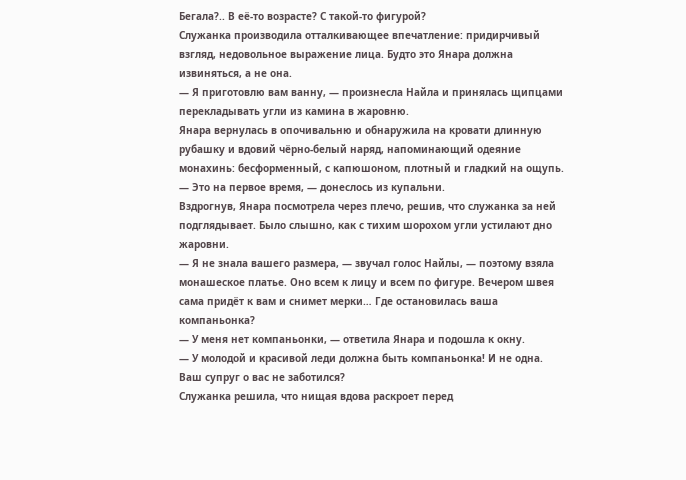Бегала?.. В её-то возрасте? С такой-то фигурой?
Служанка производила отталкивающее впечатление: придирчивый взгляд, недовольное выражение лица. Будто это Янара должна извиняться, а не она.
— Я приготовлю вам ванну, — произнесла Найла и принялась щипцами перекладывать угли из камина в жаровню.
Янара вернулась в опочивальню и обнаружила на кровати длинную рубашку и вдовий чёрно-белый наряд, напоминающий одеяние монахинь: бесформенный, с капюшоном, плотный и гладкий на ощупь.
— Это на первое время, — донеслось из купальни.
Вздрогнув, Янара посмотрела через плечо, решив, что служанка за ней подглядывает. Было слышно, как с тихим шорохом угли устилают дно жаровни.
— Я не знала вашего размера, — звучал голос Найлы, — поэтому взяла монашеское платье. Оно всем к лицу и всем по фигуре. Вечером швея сама придёт к вам и снимет мерки… Где остановилась ваша компаньонка?
— У меня нет компаньонки, — ответила Янара и подошла к окну.
— У молодой и красивой леди должна быть компаньонка! И не одна. Ваш супруг о вас не заботился?
Служанка решила, что нищая вдова раскроет перед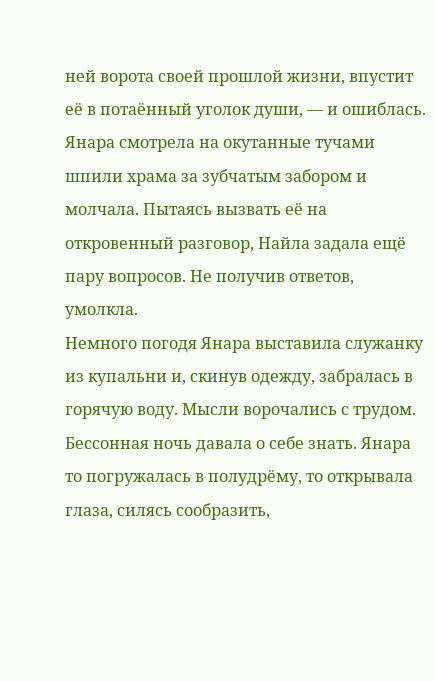ней ворота своей прошлой жизни, впустит её в потаённый уголок души, — и ошиблась. Янара смотрела на окутанные тучами шпили храма за зубчатым забором и молчала. Пытаясь вызвать её на откровенный разговор, Найла задала ещё пару вопросов. Не получив ответов, умолкла.
Немного погодя Янара выставила служанку из купальни и, скинув одежду, забралась в горячую воду. Мысли ворочались с трудом. Бессонная ночь давала о себе знать. Янара то погружалась в полудрёму, то открывала глаза, силясь сообразить,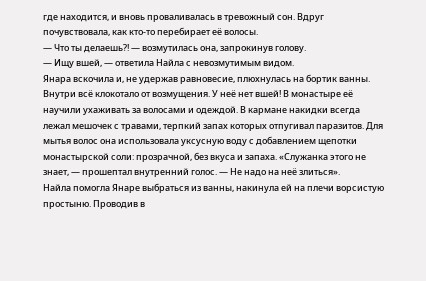где находится, и вновь проваливалась в тревожный сон. Вдруг почувствовала, как кто-то перебирает её волосы.
— Что ты делаешь?! — возмутилась она, запрокинув голову.
— Ищу вшей, — ответила Найла с невозмутимым видом.
Янара вскочила и, не удержав равновесие, плюхнулась на бортик ванны. Внутри всё клокотало от возмущения. У неё нет вшей! В монастыре её научили ухаживать за волосами и одеждой. В кармане накидки всегда лежал мешочек с травами, терпкий запах которых отпугивал паразитов. Для мытья волос она использовала уксусную воду с добавлением щепотки монастырской соли: прозрачной, без вкуса и запаха. «Служанка этого не знает, — прошептал внутренний голос. — Не надо на неё злиться».
Найла помогла Янаре выбраться из ванны, накинула ей на плечи ворсистую простыню. Проводив в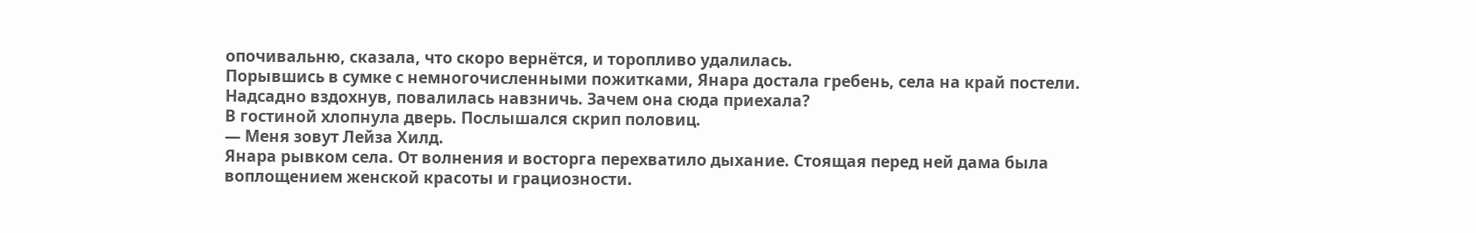опочивальню, сказала, что скоро вернётся, и торопливо удалилась.
Порывшись в сумке с немногочисленными пожитками, Янара достала гребень, села на край постели. Надсадно вздохнув, повалилась навзничь. Зачем она сюда приехала?
В гостиной хлопнула дверь. Послышался скрип половиц.
— Меня зовут Лейза Хилд.
Янара рывком села. От волнения и восторга перехватило дыхание. Стоящая перед ней дама была воплощением женской красоты и грациозности.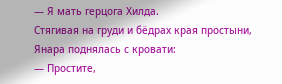— Я мать герцога Хилда.
Стягивая на груди и бёдрах края простыни, Янара поднялась с кровати:
— Простите,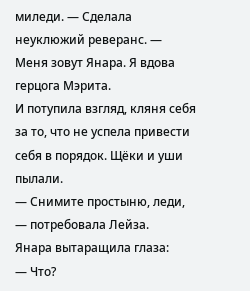миледи. — Сделала неуклюжий реверанс. — Меня зовут Янара. Я вдова герцога Мэрита.
И потупила взгляд, кляня себя за то, что не успела привести себя в порядок. Щёки и уши пылали.
— Снимите простыню, леди, — потребовала Лейза.
Янара вытаращила глаза:
— Что?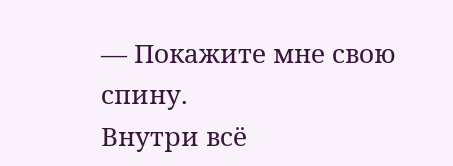— Покажите мне свою спину.
Внутри всё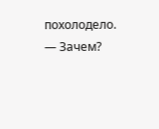похолодело.
— Зачем?